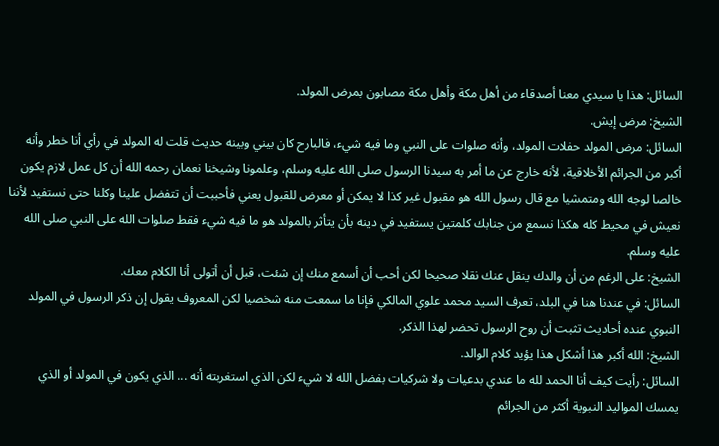السائل: هذا يا سيدي معنا أصدقاء من أهل مكة وأهل مكة مصابون بمرض المولد.
الشيخ: مرض إيش.
السائل: مرض المولد حفلات المولد، وأنه صلوات على النبي وما فيه شيء، فالبارح كان بيني وبينه حديث قلت له المولد في رأي أنا خطر وأنه أكبر من الجرائم الأخلاقية، لأنه خارج عن ما أمر به سيدنا الرسول صلى الله عليه وسلم، وعلمونا وشيخنا نعمان رحمه الله أن كل عمل لازم يكون خالصا لوجه الله ومتمشيا مع قال رسول الله هو مقبول غير كذا لا يمكن أو معرض للقبول يعني فأحببت أن تتفضل علينا وكلنا حتى نستفيد لأننا نعيش في محيط كله هكذا نسمع من جنابك كلمتين يستفيد في دينه بأن يتأثر بالمولد هو ما فيه شيء فقط صلوات الله على النبي صلى الله عليه وسلم.
الشيخ: على الرغم من أن والدك ينقل عنك نقلا صحيحا لكن أحب أن أسمع منك إن شئت، قبل أن أتولى أنا الكلام معك.
السائل: في عندنا هنا في البلد، تعرف السيد محمد علوي المالكي فإنا ما سمعت منه شخصيا لكن المعروف يقول إن ذكر الرسول في المولد النبوي عنده أحاديث تثبت أن روح الرسول تحضر لهذا الذكر.
الشيخ: الله أكبر هذا أشكل هذا يؤيد كلام الوالد.
السائل: رأيت كيف أنا الحمد لله ما عندي بدعيات ولا شركيات بفضل الله لا شيء لكن الذي استغربته أنه ... الذي يكون في المولد أو الذي يمسك المواليد النبوية أكثر من الجرائم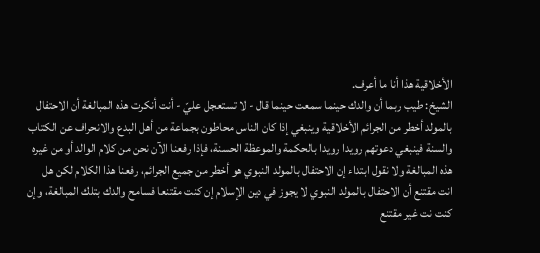الأخلاقية هذا أنا ما أعرف.
الشيخ: طيب ربما أن والدك حينما سمعت حينما قال - لا تستعجل عليّ - أنت أنكرت هذه المبالغة أن الاحتفال بالمولد أخطر من الجرائم الأخلاقية وينبغي إذا كان الناس محاطون بجماعة من أهل البدع والانحراف عن الكتاب والسنة فينبغي دعوتهم رويدا رويدا بالحكمة والموعظة الحسنة، فإذا رفعنا الآن نحن من كلام الوالد أو من غيره هذه المبالغة ولا نقول ابتداء إن الاحتفال بالمولد النبوي هو أخطر من جميع الجرائم، رفعنا هذا الكلام لكن هل انت مقتنع أن الاحتفال بالمولد النبوي لا يجوز في دين الإسلام إن كنت مقتنعا فسامح والدك بتلك المبالغة، وإن كنت نت غير مقتنع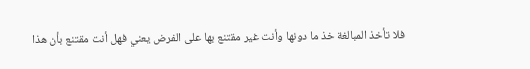فلا تأخذ المبالغة خذ ما دونها وأنت غير مقتنع بها على الفرض يعني فهل أنت مقتنع بأن هذا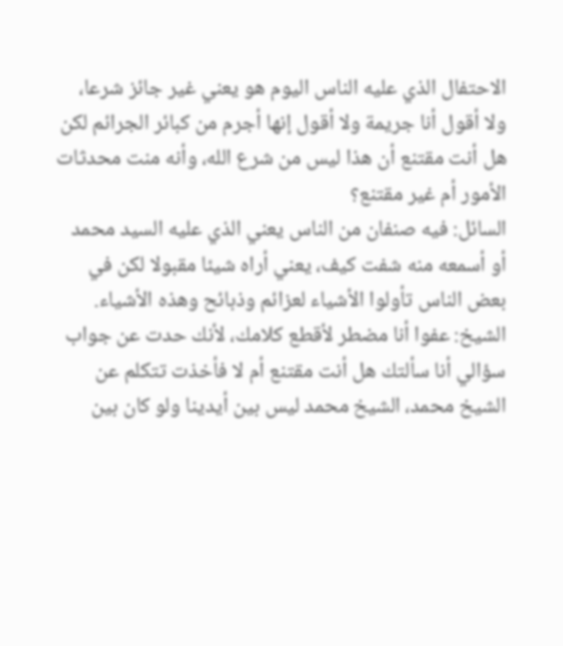الاحتفال الذي عليه الناس اليوم هو يعني غير جائز شرعا، ولا أقول أنا جريمة ولا أقول إنها أجرم من كبائر الجرائم لكن هل أنت مقتنع أن هذا ليس من شرع الله، وأنه منت محدثات الأمور أم غير مقتنع؟
السائل: فيه صنفان من الناس يعني الذي عليه السيد محمد أو أسمعه منه شفت كيف، يعني أراه شيئا مقبولا لكن في بعض الناس تأولوا الأشياء لعزائم وذبائح وهذه الأشياء.
الشيخ: عفوا أنا مضطر لأقطع كلامك، لأنك حدت عن جواب سؤالي أنا سألتك هل أنت مقتنع أم لا فأخذت تتكلم عن الشيخ محمد، الشيخ محمد ليس بين أيدينا ولو كان بين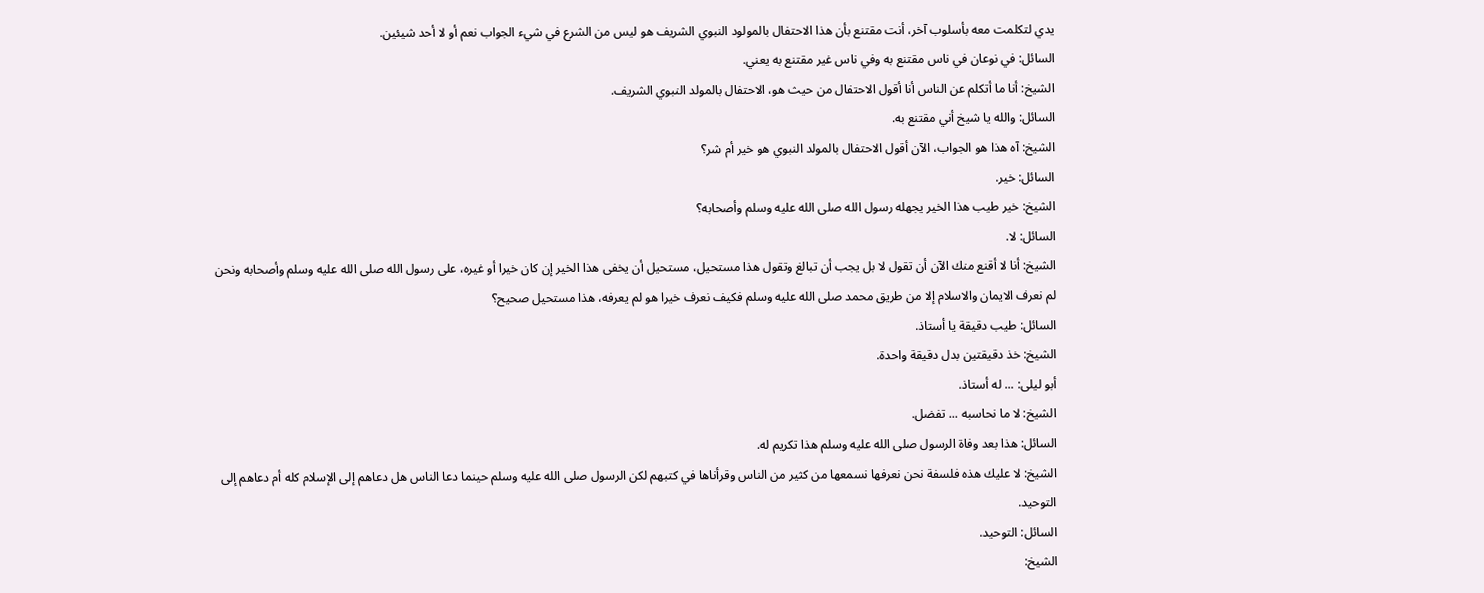يدي لتكلمت معه بأسلوب آخر، أنت مقتنع بأن هذا الاحتفال بالمولود النبوي الشريف هو ليس من الشرع في شيء الجواب نعم أو لا أحد شيئين.
السائل: في نوعان في ناس مقتنع به وفي ناس غير مقتنع به يعني.
الشيخ: أنا ما أتكلم عن الناس أنا أقول الاحتفال من حيث هو، الاحتفال بالمولد النبوي الشريف.
السائل: والله يا شيخ أني مقتنع به.
الشيخ: آه هذا هو الجواب، الآن أقول الاحتفال بالمولد النبوي هو خير أم شر؟
السائل: خير.
الشيخ: خير طيب هذا الخير يجهله رسول الله صلى الله عليه وسلم وأصحابه؟
السائل: لا.
الشيخ: أنا لا أقنع منك الآن أن تقول لا بل يجب أن تبالغ وتقول هذا مستحيل، مستحيل أن يخفى هذا الخير إن كان خيرا أو غيره، على رسول الله صلى الله عليه وسلم وأصحابه ونحن لم نعرف الايمان والاسلام إلا من طريق محمد صلى الله عليه وسلم فكيف نعرف خيرا هو لم يعرفه، هذا مستحيل صحيح؟
السائل: طيب دقيقة يا أستاذ.
الشيخ: خذ دقيقتين بدل دقيقة واحدة.
أبو ليلى: ... له أستاذ.
الشيخ: لا ما نحاسبه ... تفضل.
السائل: هذا بعد وفاة الرسول صلى الله عليه وسلم هذا تكريم له.
الشيخ: لا عليك هذه فلسفة نحن نعرفها نسمعها من كثير من الناس وقرأناها في كتبهم لكن الرسول صلى الله عليه وسلم حينما دعا الناس هل دعاهم إلى الإسلام كله أم دعاهم إلى التوحيد.
السائل: التوحيد.
الشيخ: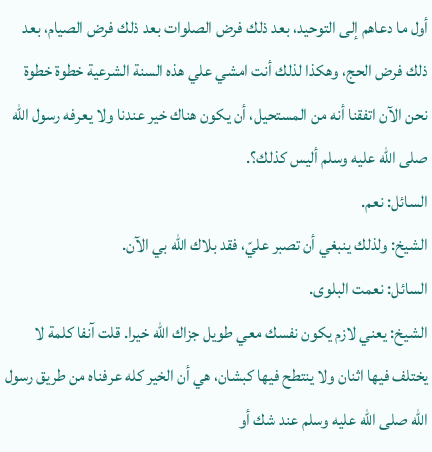أول ما دعاهم إلى التوحيد، بعد ذلك فرض الصلوات بعد ذلك فرض الصيام، بعد ذلك فرض الحج، وهكذا لذلك أنت امشي علي هذه السنة الشرعية خطوة خطوة نحن الآن اتفقنا أنه من المستحيل، أن يكون هناك خير عندنا ولا يعرفه رسول الله صلى الله عليه وسلم أليس كذلك؟.
السائل: نعم.
الشيخ: ولذلك ينبغي أن تصبر عليّ، فقد بلاك الله بي الآن.
السائل: نعمت البلوى.
الشيخ: يعني لازم يكون نفسك معي طويل جزاك الله خيرا. قلت آنفا كلمة لا يختلف فيها اثنان ولا ينتطح فيها كبشان، هي أن الخير كله عرفناه من طريق رسول الله صلى الله عليه وسلم عند شك أو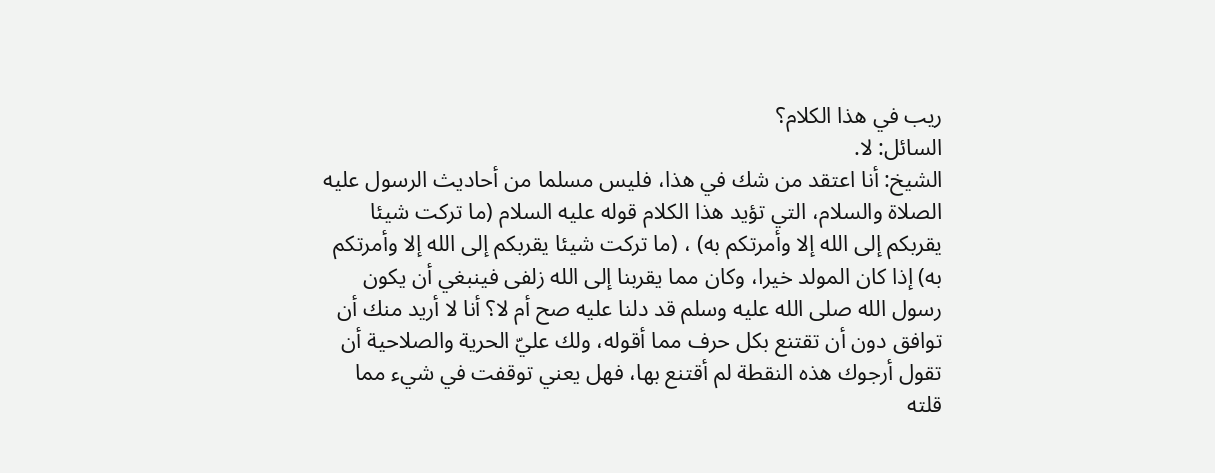ريب في هذا الكلام؟
السائل: لا.
الشيخ: أنا اعتقد من شك في هذا، فليس مسلما من أحاديث الرسول عليه الصلاة والسلام، التي تؤيد هذا الكلام قوله عليه السلام (ما تركت شيئا يقربكم إلى الله إلا وأمرتكم به) ، (ما تركت شيئا يقربكم إلى الله إلا وأمرتكم به) إذا كان المولد خيرا، وكان مما يقربنا إلى الله زلفى فينبغي أن يكون رسول الله صلى الله عليه وسلم قد دلنا عليه صح أم لا؟ أنا لا أريد منك أن توافق دون أن تقتنع بكل حرف مما أقوله، ولك عليّ الحرية والصلاحية أن تقول أرجوك هذه النقطة لم أقتنع بها، فهل يعني توقفت في شيء مما قلته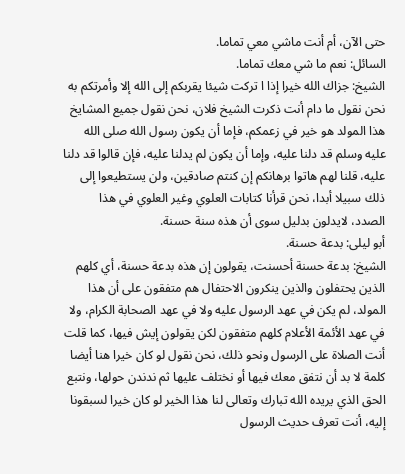حتى الآن، أم أنت ماشي معي تماما.
السائل: نعم ما شي معك تماما.
الشيخ: جزاك الله خيرا إذا ا تركت شيئا يقربكم إلى الله إلا وأمرتكم به نحن نقول ما دام أنت ذكرت الشيخ فلان، نحن نقول جميع المشايخ هذا المولد هو خير في زعمكم، فإما أن يكون رسول الله صلى الله عليه وسلم قد دلنا عليه، وإما أن يكون لم يدلنا عليه، فإن قالوا قد دلنا عليه، قلنا لهم هاتوا برهانكم إن كنتم صادقين، ولن يستطيعوا إلى ذلك سبيلا أبدا، نحن قرأنا كتابات العلوي وغير العلوي في هذا الصدد، لايدلون بدليل سوى أن هذه سنة حسنة.
أبو ليلى: بدعة حسنة.
الشيخ: بدعة حسنة أحسنت، يقولون إن هذه بدعة حسنة، أي كلهم الذين يحتفلون والذين ينكرون الاحتفال هم متفقون على أن هذا المولد، لم يكن في عهد الرسول عليه ولا في عهد الصحابة الكرام، ولا في عهد الأئمة الأعلام كلهم متفقون لكن يقولون إيش فيها، كما قلت أنت الصلاة على الرسول ونحو ذلك، نحن نقول لو كان خيرا هنا أيضا كلمة لا بد أن نتفق معك فيها أو نختلف عليها ثم ندندن حولها، ونتبع الحق الذي يريده الله تبارك وتعالى لنا هذا الخير لو كان خيرا لسبقونا إليه، أنت تعرف حديث الرسول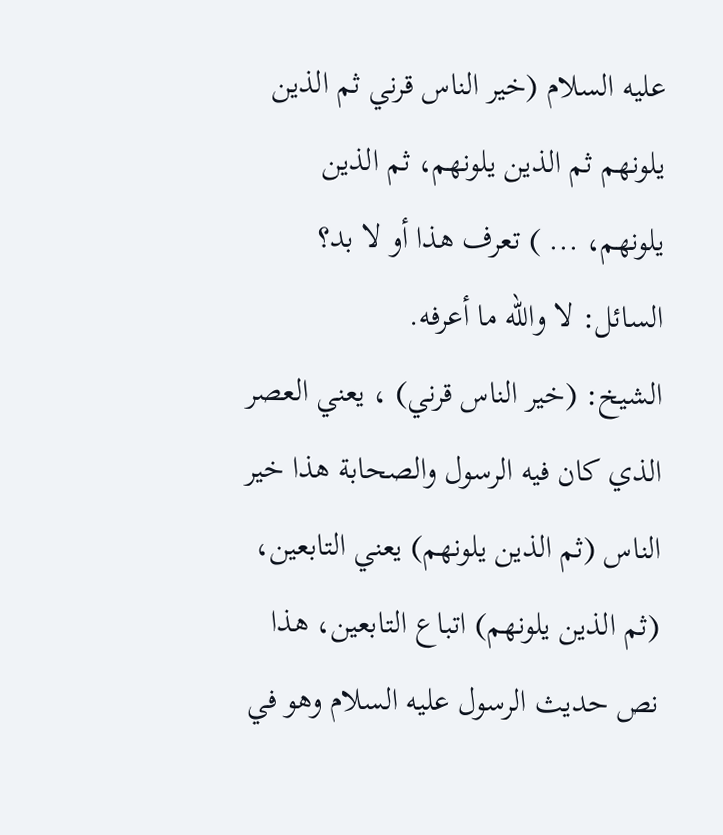عليه السلام (خير الناس قرني ثم الذين يلونهم ثم الذين يلونهم، ثم الذين يلونهم، ... ) تعرف هذا أو لا بد؟
السائل: لا والله ما أعرفه.
الشيخ: (خير الناس قرني) ، يعني العصر الذي كان فيه الرسول والصحابة هذا خير الناس (ثم الذين يلونهم) يعني التابعين، (ثم الذين يلونهم) اتباع التابعين، هذا نص حديث الرسول عليه السلام وهو في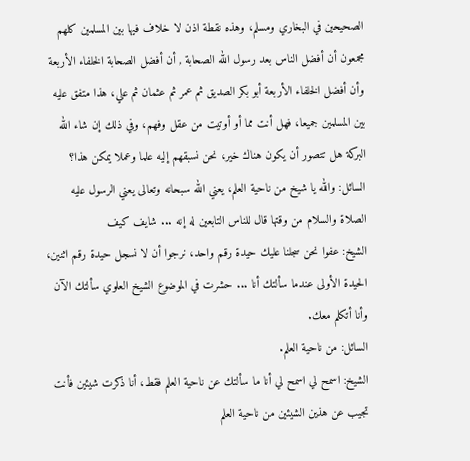الصحيحين في البخاري ومسلم، وهذه نقطة اذن لا خلاف فيها بين المسلمين كلهم مجمعون أن أفضل الناس بعد رسول الله الصحابة , أن أفضل الصحابة الخلفاء الأربعة وأن أفضل الخلفاء الأربعة أبو بكر الصديق ثم عمر ثم عثمان ثم علي، هذا متفق عليه بين المسلمين جميعا، فهل أنت مما أو أوتيت من عقل وفهم، وفي ذلك إن شاء الله البركة هل تتصور أن يكون هناك خير، نحن نسبقهم إليه علما وعملا يمكن هذا؟
السائل: والله يا شيخ من ناحية العلم، يعني الله سبحانه وتعالى يعني الرسول عليه الصلاة والسلام من وقتها قال للناس التابعين له إنه ... شايف كيف
الشيخ: عفوا نحن سجلنا عليك حيدة رقم واحد، نرجوا أن لا نسجل حيدة رقم اثنين، الحيدة الأولى عندما سألتك أنا ... حشرت في الموضوع الشيخ العلوي سألتك الآن وأنا أتكلم معك.
السائل: من ناحية العلم.
الشيخ: اسمح لي اسمح لي أنا ما سألتك عن ناحية العلم فقط، أنا ذكرت شيئين فأنت تجيب عن هذين الشيئين من ناحية العلم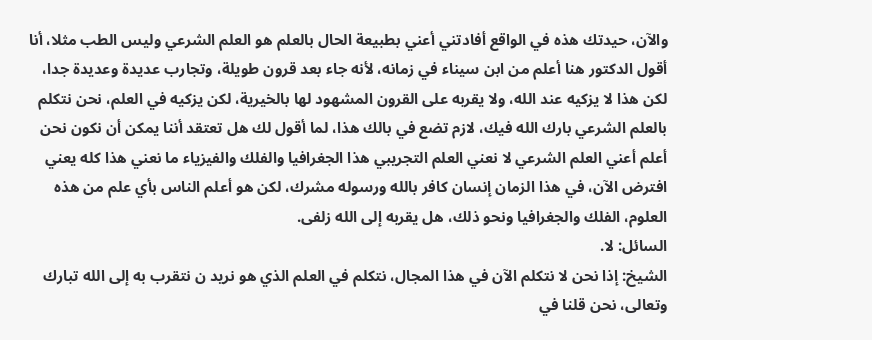والآن، حيدتك هذه في الواقع أفادتني أعني بطبيعة الحال بالعلم هو العلم الشرعي وليس الطب مثلا، أنا أقول الدكتور هنا أعلم من ابن سيناء في زمانه، لأنه جاء بعد قرون طويلة، وتجارب عديدة وعديدة جدا، لكن هذا لا يزكيه عند الله، ولا يقربه على القرون المشهود لها بالخيرية، لكن يزكيه في العلم، نحن نتكلم بالعلم الشرعي بارك الله فيك، لازم تضع في بالك هذا، لما أقول لك هل تعتقد أننا يمكن أن نكون نحن أعلم أعني العلم الشرعي لا نعني العلم التجريبي هذا الجغرافيا والفلك والفيزياء ما نعني هذا كله يعني افترض الآن، في هذا الزمان إنسان كافر بالله ورسوله مشرك، لكن هو أعلم الناس بأي علم من هذه العلوم، الفلك والجغرافيا ونحو ذلك، هل يقربه إلى الله زلفى.
السائل: لا.
الشيخ: إذا نحن لا نتكلم الآن في هذا المجال، نتكلم في العلم الذي هو نريد ن نتقرب به إلى الله تبارك وتعالى، نحن قلنا في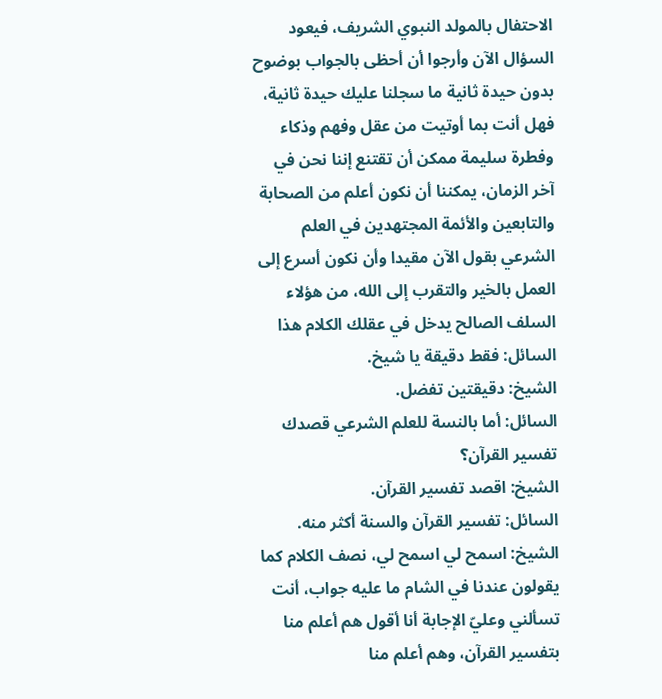الاحتفال بالمولد النبوي الشريف، فيعود السؤال الآن وأرجوا أن أحظى بالجواب بوضوح بدون حيدة ثانية ما سجلنا عليك حيدة ثانية، فهل أنت بما أوتيت من عقل وفهم وذكاء وفطرة سليمة ممكن أن تقتنع إننا نحن في آخر الزمان، يمكننا أن نكون أعلم من الصحابة والتابعين والأئمة المجتهدين في العلم الشرعي بقول الآن مقيدا وأن نكون أسرع إلى العمل بالخير والتقرب إلى الله، من هؤلاء السلف الصالح يدخل في عقلك الكلام هذا
السائل: فقط دقيقة يا شيخ.
الشيخ: دقيقتين تفضل.
السائل: أما بالنسة للعلم الشرعي قصدك تفسير القرآن؟
الشيخ: اقصد تفسير القرآن.
السائل: تفسير القرآن والسنة أكثر منه.
الشيخ: اسمح لي اسمح لي، نصف الكلام كما يقولون عندنا في الشام ما عليه جواب، أنت تسألني وعليّ الإجابة أنا أقول هم أعلم منا بتفسير القرآن، وهم أعلم منا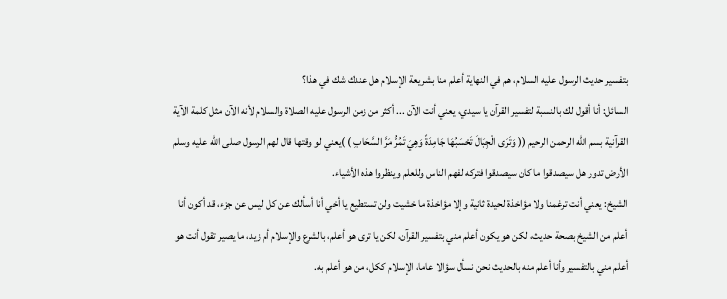بتفسير حديث الرسول عليه السلام، هم في النهاية أعلم منا بشريعة الإسلام هل عندك شك في هذا؟
السائل: أنا أقول لك بالنسبة لتفسير القرآن يا سيدي، يعني أنت الآن ... أكثر من زمن الرسول عليه الصلاة والسلام لأنه الآن مثل كلمة الآية القرآنية بسم الله الرحمن الرحيم (( وَتَرَى الْجِبَالَ تَحْسَبُهَا جَامِدَةً وَهِيَ تَمُرُّ مَرَّ السَّحَابِ ) )يعني لو وقتها قال لهم الرسول صلى الله عليه وسلم الأرض تدور هل سيصدقوا ما كان سيصدقوا فتركه لفهم الناس وللعلم وينظروا هذه الأشياء.
الشيخ: يعني أنت ترغمنا ولا مؤاخذة لحيدة ثانية وإلا مؤاخذة ما خشيت ولن تستطيع يا أخي أنا أسألك عن كل ليس عن جزء، قد أكون أنا أعلم من الشيخ بصحة حديث، لكن هو يكون أعلم مني بتفسير القرآن، لكن يا ترى هو أعلم، بالشرع والإسلام أم زيد، ما يصير تقول أنت هو أعلم مني بالتفسير وأنا أعلم منه بالحديث نحن نسأل سؤالا عاما، الإسلام ككل، من هو أعلم به.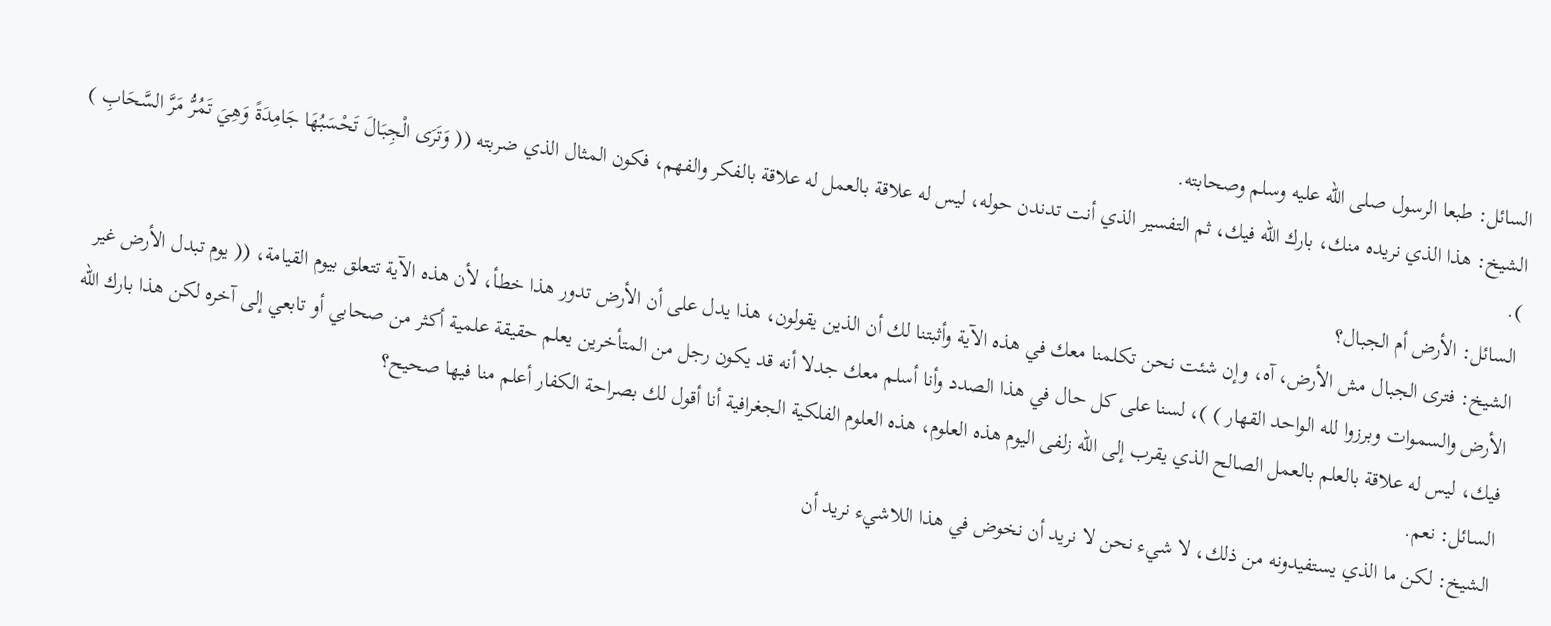السائل: طبعا الرسول صلى الله عليه وسلم وصحابته.
الشيخ: هذا الذي نريده منك، بارك الله فيك، ثم التفسير الذي أنت تدندن حوله، ليس له علاقة بالعمل له علاقة بالفكر والفهم، فكون المثال الذي ضربته (( وَتَرَى الْجِبَالَ تَحْسَبُهَا جَامِدَةً وَهِيَ تَمُرُّ مَرَّ السَّحَابِ ) ).
السائل: الأرض أم الجبال؟
الشيخ: فترى الجبال مش الأرض، آه، وإن شئت نحن تكلمنا معك في هذه الآية وأثبتنا لك أن الذين يقولون، هذا يدل على أن الأرض تدور هذا خطأ، لأن هذه الآية تتعلق بيوم القيامة، (( يوم تبدل الأرض غير الأرض والسموات وبرزوا لله الواحد القهار ) )، لسنا على كل حال في هذا الصدد وأنا أسلم معك جدلا أنه قد يكون رجل من المتأخرين يعلم حقيقة علمية أكثر من صحابي أو تابعي إلى آخره لكن هذا بارك الله فيك، ليس له علاقة بالعلم بالعمل الصالح الذي يقرب إلى الله زلفى اليوم هذه العلوم، هذه العلوم الفلكية الجغرافية أنا أقول لك بصراحة الكفار أعلم منا فيها صحيح؟
السائل: نعم.
الشيخ: لكن ما الذي يستفيدونه من ذلك، لا شيء نحن لا نريد أن نخوض في هذا اللاشيء نريد أن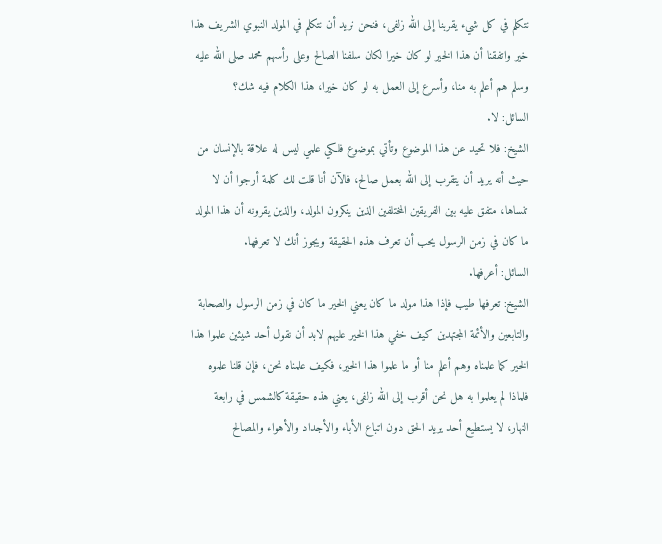نتكلم في كل شيء يقربنا إلى الله زلفى، فنحن نريد أن نتكلم في المولد النبوي الشريف هذا خير واتفقنا أن هذا الخير لو كان خيرا لكان سلفنا الصالح وعلى رأسهم محمد صلى الله عليه وسلم هم أعلم به منا، وأسرع إلى العمل به لو كان خيرا، هذا الكلام فيه شك؟
السائل: لا.
الشيخ: فلا تحيد عن هذا الموضوع وتأتي بموضوع فلكي علمي ليس له علاقة بالإنسان من حيث أنه يريد أن يتقرب إلى الله بعمل صالح، فالآن أنا قلت لك كلمة أرجوا أن لا تنساها، متفق عليه بين الفريقين المختلفين الذين ينكرون المولد، والذين يقرونه أن هذا المولد ما كان في زمن الرسول يحب أن تعرف هذه الحقيقة ويجوز أنك لا تعرفها.
السائل: أعرفها.
الشيخ: تعرفها طيب فإذا هذا مولد ما كان يعني الخير ما كان في زمن الرسول والصحابة والتابعين والأئمة المجتهدين كيف خفي هذا الخير عليهم لابد أن نقول أحد شيئين علموا هذا الخير كما علمناه وهم أعلم منا أو ما علموا هذا الخير، فكيف علمناه نحن، فإن قلنا علموه فلماذا لم يعلموا به هل نحن أقرب إلى الله زلفى، يعني هذه حقيقة كالشمس في رابعة النهار، لا يستطيع أحد يريد الحق دون اتباع الأباء والأجداد والأهواء والمصالح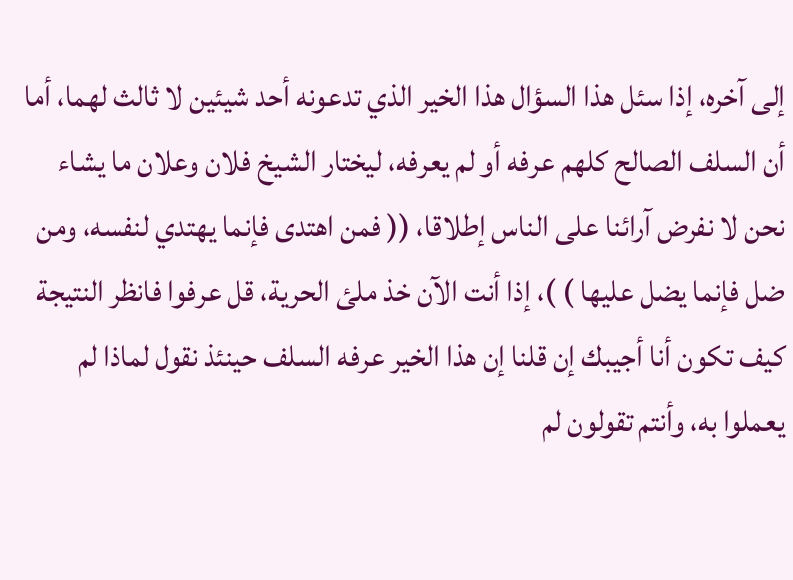إلى آخره، إذا سئل هذا السؤال هذا الخير الذي تدعونه أحد شيئين لا ثالث لهما، أما أن السلف الصالح كلهم عرفه أو لم يعرفه، ليختار الشيخ فلان وعلان ما يشاء نحن لا نفرض آرائنا على الناس إطلاقا، (( فمن اهتدى فإنما يهتدي لنفسه، ومن ضل فإنما يضل عليها ) )، إذا أنت الآن خذ ملئ الحرية، قل عرفوا فانظر النتيجة كيف تكون أنا أجيبك إن قلنا إن هذا الخير عرفه السلف حينئذ نقول لماذا لم يعملوا به، وأنتم تقولون لم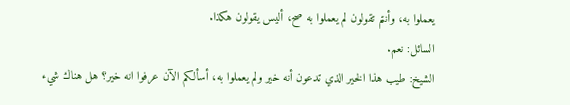يعملوا به، وأنتم تقولون لم يعملوا به صح، أليس يقولون هكذا.
السائل: نعم.
الشيخ: طيب هذا الخير الذي تدعون أنه خير ولم يعملوا به، أسألكم الآن عرفوا انه خير؟ هل هناك شيء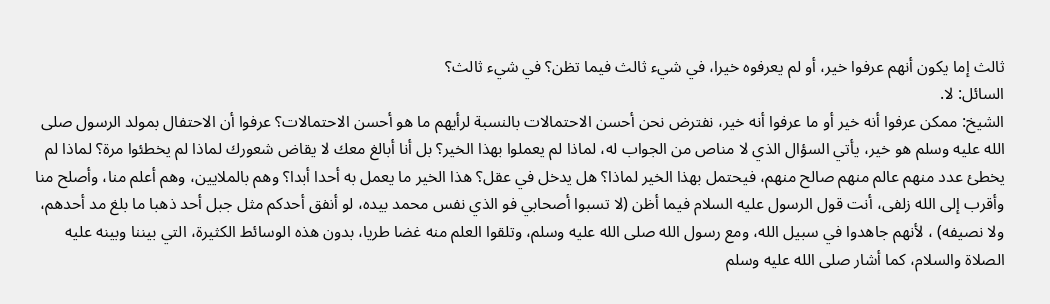ثالث إما يكون أنهم عرفوا خير، أو لم يعرفوه خيرا، في شيء ثالث فيما تظن؟ في شيء ثالث؟
السائل: لا.
الشيخ: ممكن عرفوا أنه خير أو ما عرفوا أنه خير، نفترض نحن أحسن الاحتمالات بالنسبة لرأيهم ما هو أحسن الاحتمالات؟ عرفوا أن الاحتفال بمولد الرسول صلى الله عليه وسلم هو خير، يأتي السؤال الذي لا مناص من الجواب له، لماذا لم يعملوا بهذا الخير؟ بل أنا أبالغ معك لا يقاض شعورك لماذا لم يخطئوا مرة؟ لماذا لم يخطئ عدد منهم عالم منهم صالح منهم، فيحتمل بهذا الخير لماذا؟ هل يدخل في عقل؟ هذا الخير ما يعمل به أحدا أبدا؟ وهم بالملايين، وهم أعلم منا، وأصلح منا وأقرب إلى الله زلفى، أنت قول الرسول عليه السلام فيما أظن (لا تسبوا أصحابي فو الذي نفس محمد بيده، لو أنفق أحدكم مثل جبل أحد ذهبا ما بلغ مد أحدهم، ولا نصيفه) ، لأنهم جاهدوا في سبيل الله، ومع رسول الله صلى الله عليه وسلم، وتلقوا العلم منه غضا طريا، بدون هذه الوسائط الكثيرة، التي بيننا وبينه عليه الصلاة والسلام، كما أشار صلى الله عليه وسلم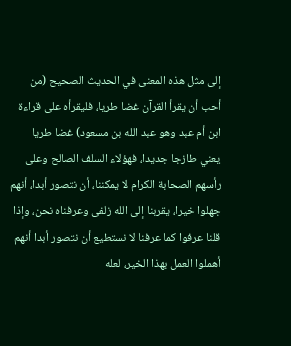إلى مثل هذه المعنى في الحديث الصحيح (من أحب أن يقرأ القرآن غضا طريا، فليقرأه على قراءة ابن أم عبد وهو عبد الله بن مسعود) غضا طريا يعني طازجا جديدا، فهؤلاء السلف الصالح وعلى رأسهم الصحابة الكرام لا يمكننا، أن نتصور أبدا، أنهم جهلوا خيرا، يقربنا إلى الله زلفى وعرفناه نحن، وإذا قلنا عرفوا كما عرفنا لا نستطيع أن نتصور أبدا أنهم أهملوا العمل بهذا الخير، لعله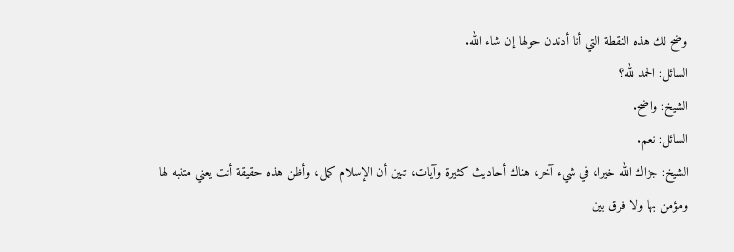وضح لك هذه النقطة التي أنا أدندن حولها إن شاء الله.
السائل: الحمد لله؟
الشيخ: واضح.
السائل: نعم.
الشيخ: جزاك الله خيرا، في شيء آخر، هناك أحاديث كثيرة وآيات، تبين أن الإسلام كمل، وأظن هذه حقيقة أنت يعني متنبه لها ومؤمن بها ولا فرق بين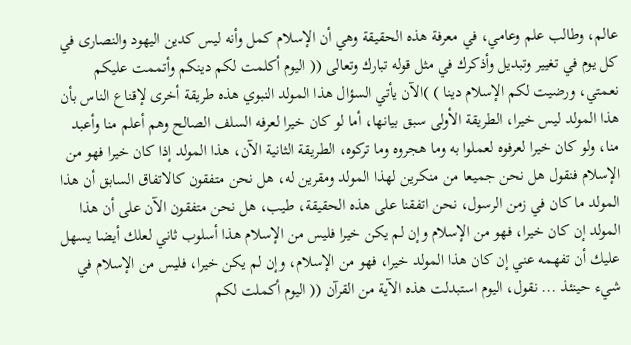عالم، وطالب علم وعامي، في معرفة هذه الحقيقة وهي أن الإسلام كمل وأنه ليس كدين اليهود والنصارى في كل يوم في تغيير وتبديل وأذكرك في مثل قوله تبارك وتعالى (( اليوم أكلمت لكم دينكم وأتممت عليكم نعمتي، ورضيت لكم الإسلام دينا ) )الآن يأتي السؤال هذا المولد النبوي هذه طريقة أخرى لإقناع الناس بأن هذا المولد ليس خيرا، الطريقة الأولى سبق بيانها، أما لو كان خيرا لعرفه السلف الصالح وهم أعلم منا وأعبد منا، ولو كان خيرا لعرفوه لعملوا به وما هجروه وما تركوه، الطريقة الثانية الآن، هذا المولد إذا كان خيرا فهو من الإسلام فنقول هل نحن جميعا من منكرين لهذا المولد ومقرين له، هل نحن متفقون كالاتفاق السابق أن هذا المولد ما كان في زمن الرسول، نحن اتفقنا على هذه الحقيقة، طيب، هل نحن متفقون الآن على أن هذا المولد إن كان خيرا، فهو من الإسلام وإن لم يكن خيرا فليس من الإسلام هذا أسلوب ثاني لعلك أيضا يسهل عليك أن تفهمه عني إن كان هذا المولد خيرا، فهو من الإسلام، وإن لم يكن خيرا، فليس من الإسلام في شيء حينئذ ... نقول، اليوم استبدلت هذه الآية من القرآن (( اليوم أكملت لكم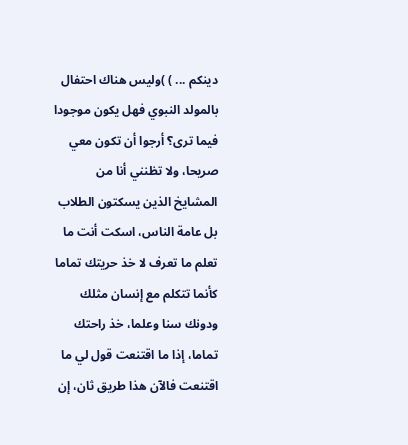دينكم ... ) )وليس هناك احتفال بالمولد النبوي فهل يكون موجودا فيما ترى؟ أرجوا أن تكون معي صريحا، ولا تظنني أنا من المشايخ الذين يسكتون الطلاب بل عامة الناس، اسكت أنت ما تعلم ما تعرف لا خذ حريتك تماما كأنما تتكلم مع إنسان مثلك ودونك سنا وعلما، خذ راحتك تماما، إذا ما اقتنعت قول لي ما اقتنعت فالآن هذا طريق ثان، إن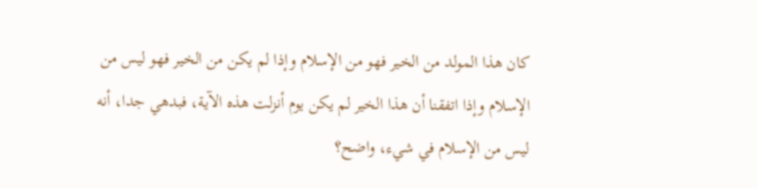كان هذا المولد من الخير فهو من الإسلام وإذا لم يكن من الخير فهو ليس من الإسلام وإذا اتفقنا أن هذا الخير لم يكن يوم أنزلت هذه الآية، فبدهي جدا، أنه ليس من الإسلام في شيء، واضح؟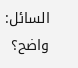السائل: واضح؟